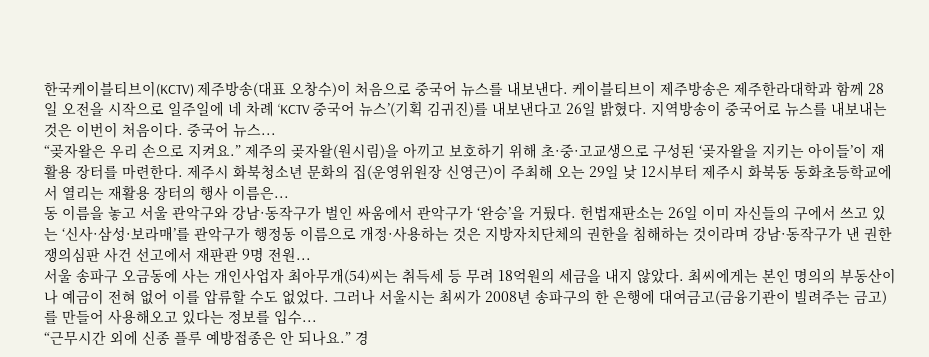한국케이블티브이(KCTV) 제주방송(대표 오창수)이 처음으로 중국어 뉴스를 내보낸다. 케이블티브이 제주방송은 제주한라대학과 함께 28일 오전을 시작으로 일주일에 네 차례 ‘KCTV 중국어 뉴스’(기획 김귀진)를 내보낸다고 26일 밝혔다. 지역방송이 중국어로 뉴스를 내보내는 것은 이번이 처음이다. 중국어 뉴스...
“곶자왈은 우리 손으로 지켜요.” 제주의 곶자왈(원시림)을 아끼고 보호하기 위해 초·중·고교생으로 구성된 ‘곶자왈을 지키는 아이들’이 재활용 장터를 마련한다. 제주시 화북청소년 문화의 집(운영위원장 신영근)이 주최해 오는 29일 낮 12시부터 제주시 화북동 동화초등학교에서 열리는 재활용 장터의 행사 이름은...
동 이름을 놓고 서울 관악구와 강남·동작구가 벌인 싸움에서 관악구가 ‘완승’을 거뒀다. 헌법재판소는 26일 이미 자신들의 구에서 쓰고 있는 ‘신사·삼성·보라매’를 관악구가 행정동 이름으로 개정·사용하는 것은 지방자치단체의 권한을 침해하는 것이라며 강남·동작구가 낸 권한쟁의심판 사건 선고에서 재판관 9명 전원...
서울 송파구 오금동에 사는 개인사업자 최아무개(54)씨는 취득세 등 무려 18억원의 세금을 내지 않았다. 최씨에게는 본인 명의의 부동산이나 예금이 전혀 없어 이를 압류할 수도 없었다. 그러나 서울시는 최씨가 2008년 송파구의 한 은행에 대여금고(금융기관이 빌려주는 금고)를 만들어 사용해오고 있다는 정보를 입수...
“근무시간 외에 신종 플루 예방접종은 안 되나요.” 경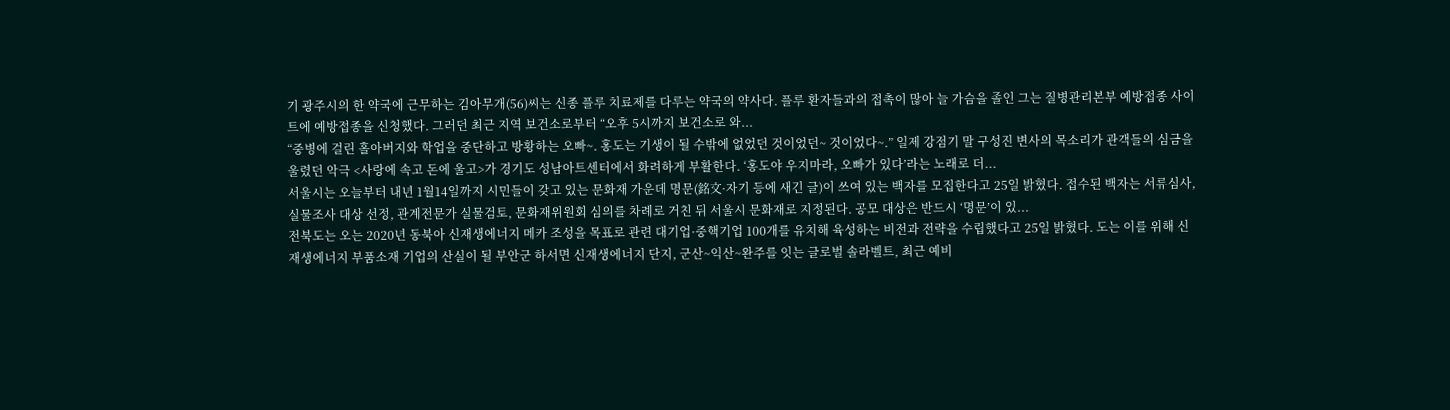기 광주시의 한 약국에 근무하는 김아무개(56)씨는 신종 플루 치료제를 다루는 약국의 약사다. 플루 환자들과의 접촉이 많아 늘 가슴을 졸인 그는 질병관리본부 예방접종 사이트에 예방접종을 신청했다. 그러던 최근 지역 보건소로부터 “오후 5시까지 보건소로 와...
“중병에 걸린 홀아버지와 학업을 중단하고 방황하는 오빠~. 홍도는 기생이 될 수밖에 없었던 것이었던~ 것이었다~.” 일제 강점기 말 구성진 변사의 목소리가 관객들의 심금을 울렸던 악극 <사랑에 속고 돈에 울고>가 경기도 성남아트센터에서 화려하게 부활한다. ‘홍도야 우지마라, 오빠가 있다’라는 노래로 더...
서울시는 오늘부터 내년 1월14일까지 시민들이 갖고 있는 문화재 가운데 명문(銘文·자기 등에 새긴 글)이 쓰여 있는 백자를 모집한다고 25일 밝혔다. 접수된 백자는 서류심사, 실물조사 대상 선정, 관계전문가 실물검토, 문화재위원회 심의를 차례로 거친 뒤 서울시 문화재로 지정된다. 공모 대상은 반드시 ‘명문’이 있...
전북도는 오는 2020년 동북아 신재생에너지 메카 조성을 목표로 관련 대기업·중핵기업 100개를 유치해 육성하는 비전과 전략을 수립했다고 25일 밝혔다. 도는 이를 위해 신재생에너지 부품소재 기업의 산실이 될 부안군 하서면 신재생에너지 단지, 군산~익산~완주를 잇는 글로벌 솔라벨트, 최근 예비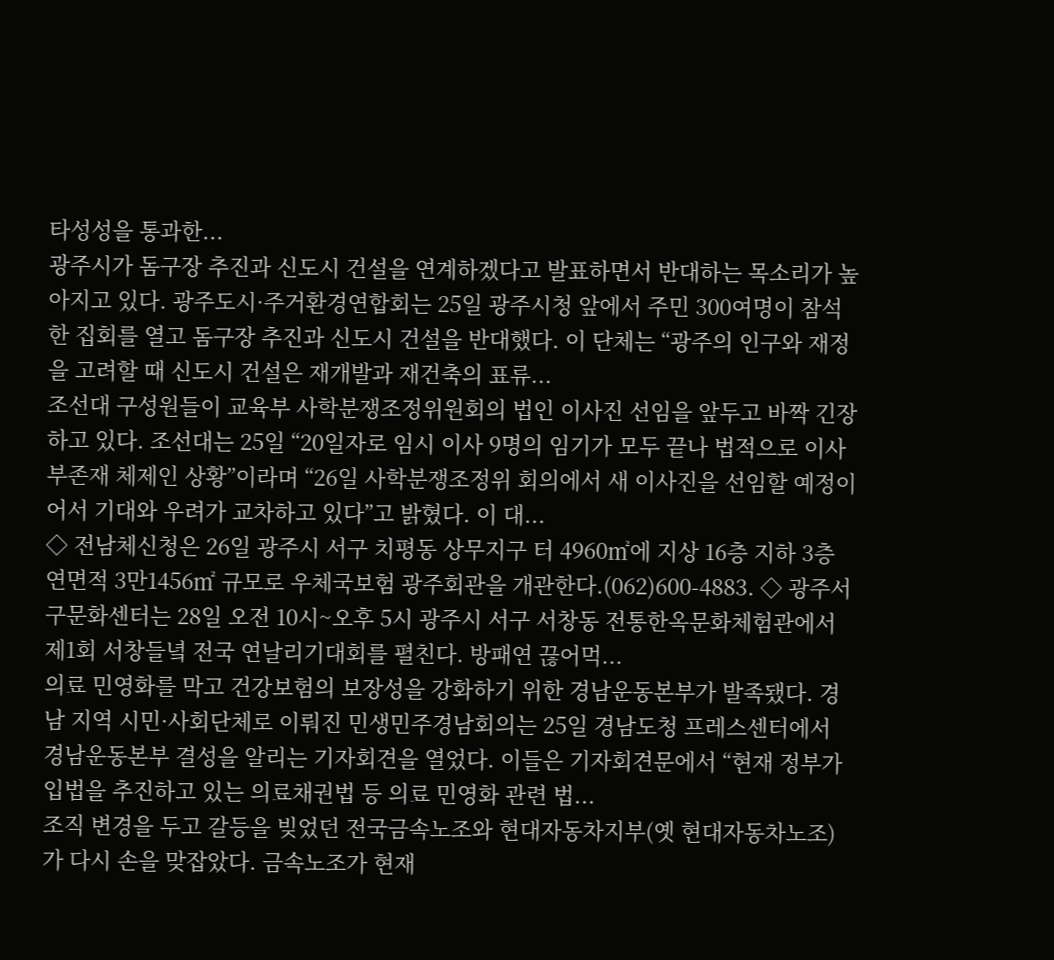타성성을 통과한...
광주시가 돔구장 추진과 신도시 건설을 연계하겠다고 발표하면서 반대하는 목소리가 높아지고 있다. 광주도시·주거환경연합회는 25일 광주시청 앞에서 주민 300여명이 참석한 집회를 열고 돔구장 추진과 신도시 건설을 반대했다. 이 단체는 “광주의 인구와 재정을 고려할 때 신도시 건설은 재개발과 재건축의 표류...
조선대 구성원들이 교육부 사학분쟁조정위원회의 법인 이사진 선임을 앞두고 바짝 긴장하고 있다. 조선대는 25일 “20일자로 임시 이사 9명의 임기가 모두 끝나 법적으로 이사 부존재 체제인 상황”이라며 “26일 사학분쟁조정위 회의에서 새 이사진을 선임할 예정이어서 기대와 우려가 교차하고 있다”고 밝혔다. 이 대...
◇ 전남체신청은 26일 광주시 서구 치평동 상무지구 터 4960㎡에 지상 16층 지하 3층 연면적 3만1456㎡ 규모로 우체국보험 광주회관을 개관한다.(062)600-4883. ◇ 광주서구문화센터는 28일 오전 10시~오후 5시 광주시 서구 서창동 전통한옥문화체험관에서 제1회 서창들녘 전국 연날리기대회를 펼친다. 방패연 끊어먹...
의료 민영화를 막고 건강보험의 보장성을 강화하기 위한 경남운동본부가 발족됐다. 경남 지역 시민·사회단체로 이뤄진 민생민주경남회의는 25일 경남도청 프레스센터에서 경남운동본부 결성을 알리는 기자회견을 열었다. 이들은 기자회견문에서 “현재 정부가 입법을 추진하고 있는 의료채권법 등 의료 민영화 관련 법...
조직 변경을 두고 갈등을 빚었던 전국금속노조와 현대자동차지부(옛 현대자동차노조)가 다시 손을 맞잡았다. 금속노조가 현재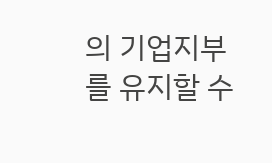의 기업지부를 유지할 수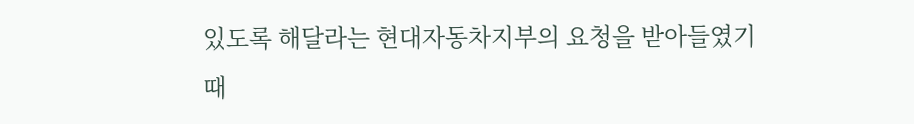있도록 해달라는 현대자동차지부의 요청을 받아들였기 때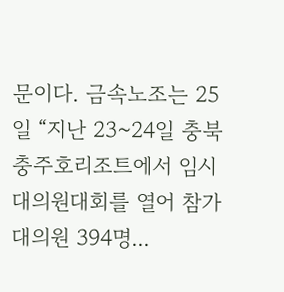문이다. 금속노조는 25일 “지난 23~24일 충북 충주호리조트에서 임시 대의원대회를 열어 참가 대의원 394명...